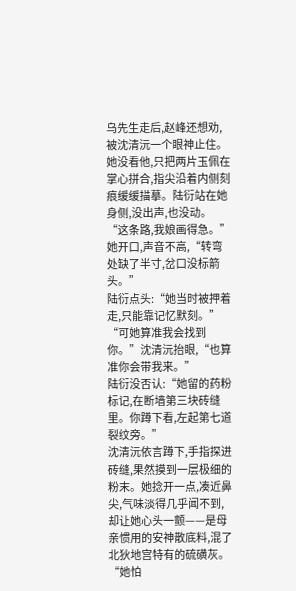乌先生走后,赵峰还想劝,被沈清沅一个眼神止住。她没看他,只把两片玉佩在掌心拼合,指尖沿着内侧刻痕缓缓描摹。陆衍站在她身侧,没出声,也没动。
“这条路,我娘画得急。”她开口,声音不高,“转弯处缺了半寸,岔口没标箭头。”
陆衍点头:“她当时被押着走,只能靠记忆默刻。”
“可她算准我会找到你。”沈清沅抬眼,“也算准你会带我来。”
陆衍没否认:“她留的药粉标记,在断墙第三块砖缝里。你蹲下看,左起第七道裂纹旁。”
沈清沅依言蹲下,手指探进砖缝,果然摸到一层极细的粉末。她捻开一点,凑近鼻尖,气味淡得几乎闻不到,却让她心头一颤——是母亲惯用的安神散底料,混了北狄地宫特有的硫磺灰。
“她怕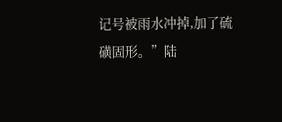记号被雨水冲掉,加了硫磺固形。”陆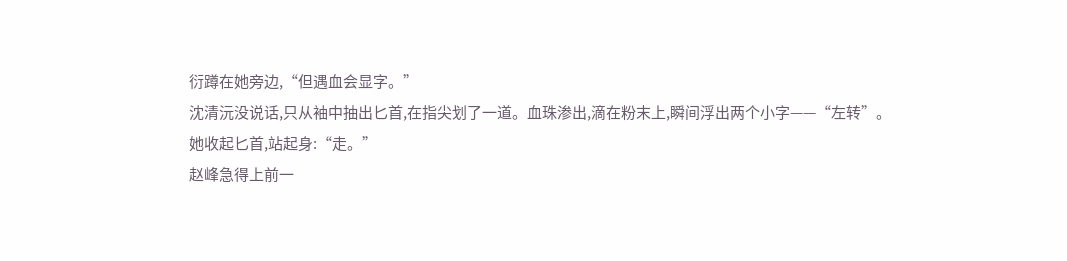衍蹲在她旁边,“但遇血会显字。”
沈清沅没说话,只从袖中抽出匕首,在指尖划了一道。血珠渗出,滴在粉末上,瞬间浮出两个小字——“左转”。
她收起匕首,站起身:“走。”
赵峰急得上前一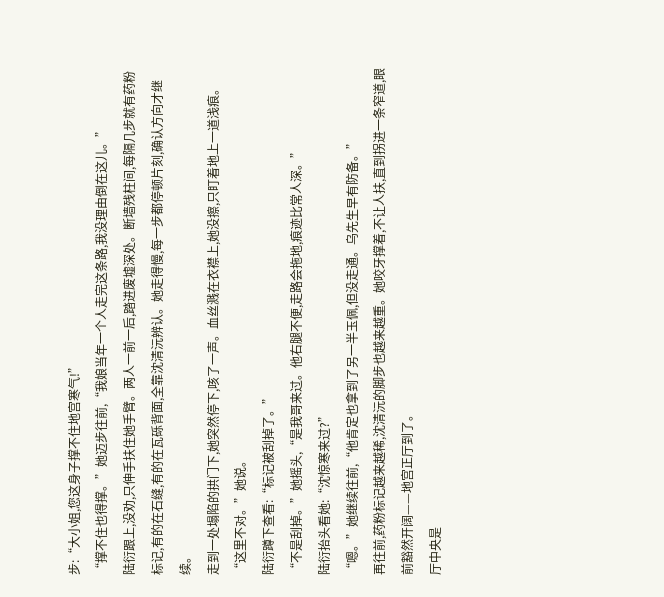步:“大小姐,您这身子撑不住地宫寒气!”
“撑不住也得撑。”她迈步往前,“我娘当年一个人走完这条路,我没理由倒在这儿。”
陆衍跟上,没劝,只伸手扶住她手臂。两人一前一后,踏进废墟深处。断墙残柱间,每隔几步就有药粉标记,有的在石缝,有的在瓦砾背面,全靠沈清沅辨认。她走得慢,每一步都停顿片刻,确认方向才继续。
走到一处塌陷的拱门下,她突然停下,咳了一声。血丝溅在衣襟上,她没擦,只盯着地上一道浅痕。
“这里不对。”她说。
陆衍蹲下查看:“标记被刮掉了。”
“不是刮掉。”她摇头,“是我哥来过。他右腿不便,走路会拖地,痕迹比常人深。”
陆衍抬头看她:“沈惊寒来过?”
“嗯。”她继续往前,“他肯定也拿到了另一半玉佩,但没走通。乌先生早有防备。”
再往前,药粉标记越来越稀,沈清沅的脚步也越来越重。她咬牙撑着,不让人扶,直到拐进一条窄道,眼前豁然开阔——地宫正厅到了。
厅中央是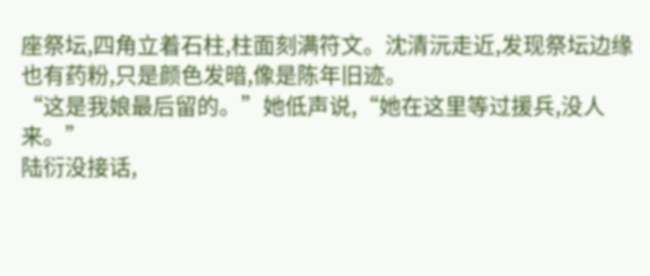座祭坛,四角立着石柱,柱面刻满符文。沈清沅走近,发现祭坛边缘也有药粉,只是颜色发暗,像是陈年旧迹。
“这是我娘最后留的。”她低声说,“她在这里等过援兵,没人来。”
陆衍没接话,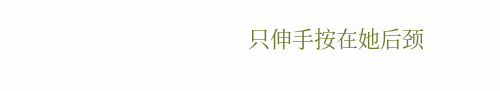只伸手按在她后颈